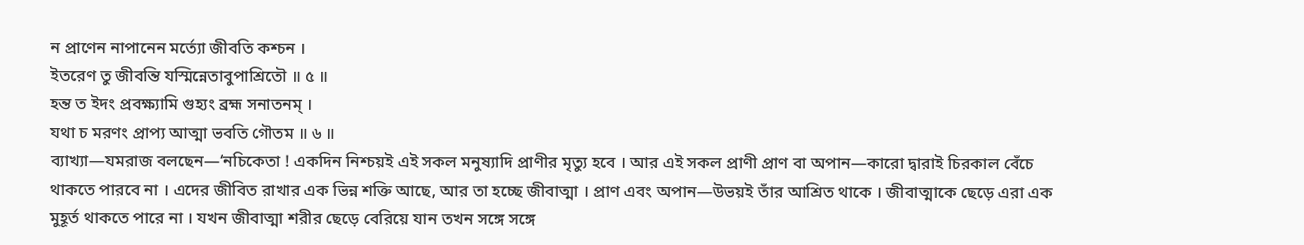ন প্রাণেন নাপানেন মর্ত্যো জীবতি কশ্চন ।
ইতরেণ তু জীবন্তি যস্মিন্নেতাবুপাশ্রিতৌ ॥ ৫ ॥
হন্ত ত ইদং প্রবক্ষ্যামি গুহ্যং ব্রহ্ম সনাতনম্ ।
যথা চ মরণং প্রাপ্য আত্মা ভবতি গৌতম ॥ ৬ ॥
ব্যাখ্যা—যমরাজ বলছেন—‘নচিকেতা ! একদিন নিশ্চয়ই এই সকল মনুষ্যাদি প্রাণীর মৃত্যু হবে । আর এই সকল প্রাণী প্রাণ বা অপান—কারো দ্বারাই চিরকাল বেঁচে থাকতে পারবে না । এদের জীবিত রাখার এক ভিন্ন শক্তি আছে, আর তা হচ্ছে জীবাত্মা । প্রাণ এবং অপান—উভয়ই তাঁর আশ্রিত থাকে । জীবাত্মাকে ছেড়ে এরা এক মুহূর্ত থাকতে পারে না । যখন জীবাত্মা শরীর ছেড়ে বেরিয়ে যান তখন সঙ্গে সঙ্গে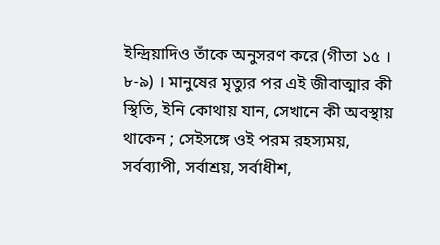ইন্দ্রিয়াদিও তাঁকে অনুসরণ করে (গীতা ১৫ । ৮-৯) । মানুষের মৃত্যুর পর এই জীবাত্মার কী স্থিতি, ইনি কোথায় যান, সেখানে কী অবস্থায় থাকেন ; সেইসঙ্গে ওই পরম রহস্যময়, সর্বব্যাপী, সর্বাশ্রয়, সর্বাধীশ,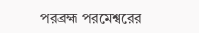পরব্রহ্ম পরমেশ্বরের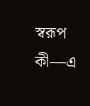স্বরূপ কী—এ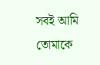সবই আমি তোমাকে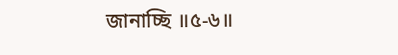জানাচ্ছি ॥৫-৬॥